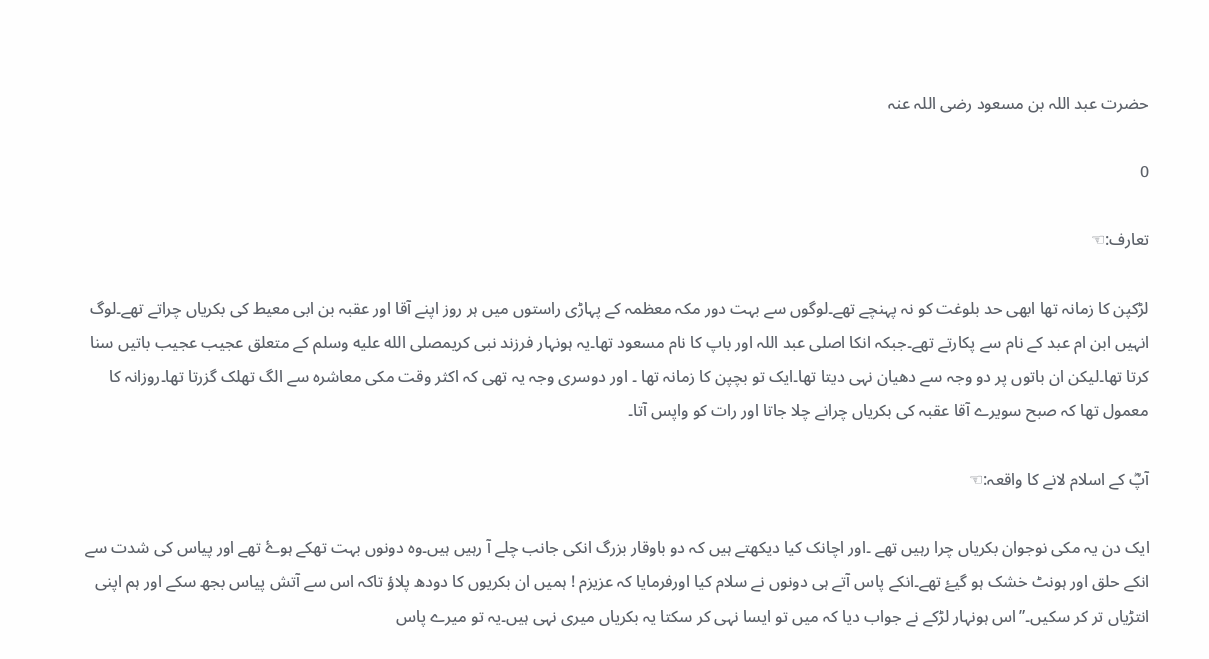حضرت عبد اللہ بن مسعود رضی اللہ عنہ

0

تعارف:☜

لڑکپن کا زمانہ تھا ابھی حد بلوغت کو نہ پہنچے تھے۔لوگوں سے بہت دور مکہ معظمہ کے پہاڑی راستوں میں ہر روز اپنے آقا اور عقبہ بن ابی معیط کی بکریاں چراتے تھے۔لوگ انہیں ابن ام عبد کے نام سے پکارتے تھے۔جبکہ انکا اصلی عبد اللہ اور باپ کا نام مسعود تھا۔یہ ہونہار فرزند نبی کریمصلى الله عليه وسلم کے متعلق عجیب عجیب باتیں سنا کرتا تھا۔لیکن ان باتوں پر دو وجہ سے دھیان نہی دیتا تھا۔ایک تو بچپن کا زمانہ تھا ۔ اور دوسری وجہ یہ تھی کہ اکثر وقت مکی معاشرہ سے الگ تھلک گزرتا تھا۔روزانہ کا معمول تھا کہ صبح سویرے آقا عقبہ کی بکریاں چرانے چلا جاتا اور رات کو واپس آتا۔

آپؓ کے اسلام لانے کا واقعہ:☜

ایک دن یہ مکی نوجوان بکریاں چرا رہیں تھے ۔اور اچانک کیا دیکھتے ہیں کہ دو باوقار بزرگ انکی جانب چلے آ رہیں ہیں۔وہ دونوں بہت تھکے ہوۓ تھے اور پیاس کی شدت سے انکے حلق اور ہونٹ خشک ہو گیۓ تھے۔انکے پاس آتے ہی دونوں نے سلام کیا اورفرمایا کہ عزیزم ! ہمیں ان بکریوں کا دودھ پلاؤ تاکہ اس سے آتش پیاس بجھ سکے اور ہم اپنی انتڑياں تر کر سکیں۔”اس ہونہار لڑکے نے جواب دیا کہ میں تو ایسا نہی کر سکتا یہ بکریاں میری نہی ہیں۔یہ تو میرے پاس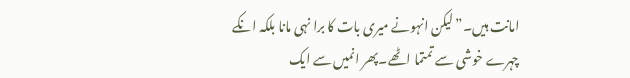امانت ہیں۔”لیکن انہونے میری بات کا برا نہی مانا بلکہ انکے چہرے خوشی سے تمتما اٹھے۔پھر انمیں سے ایک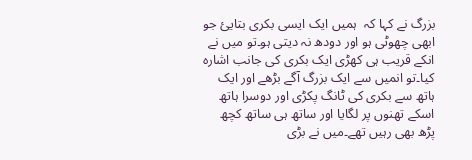بزرگ نے کہا کہ  ہمیں ایک ایسی بکری بتایئ جو ابھی چھوٹی ہو اور دودھ نہ دیتی ہو۔تو میں نے انکے قریب ہی کھڑی ایک بکری کی جانب اشارہ کیا۔تو انمیں سے ایک بزرگ آگے بڑھے اور ایک ہاتھ سے بکری کی ٹانگ پکڑی اور دوسرا ہاتھ اسکے تھنوں پر لگایا اور ساتھ ہی ساتھ کچھ پڑھ بھی رہیں تھے۔میں نے بڑی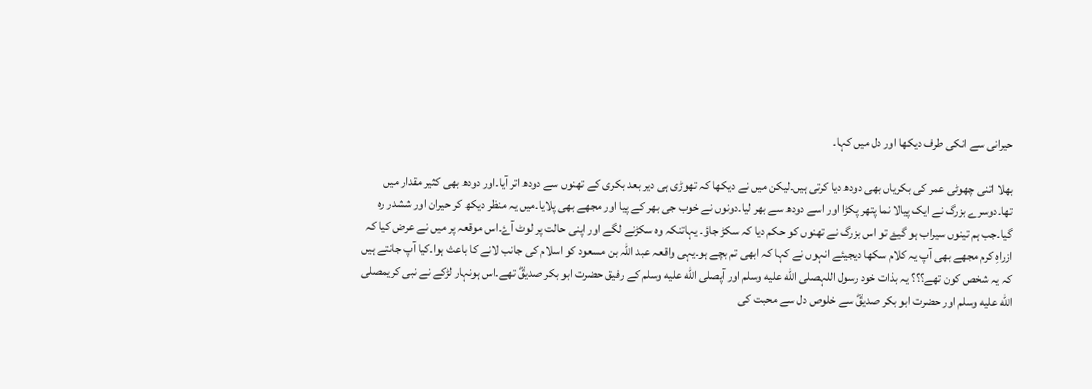حیرانی سے انکی طرف دیکھا اور دل میں کہا۔

بھلا اتنی چھوٹی عمر کی بکریاں بھی دودھ دیا کرتی ہیں۔لیکن میں نے دیکھا کہ تھوڑی ہی دیر بعد بکری کے تھنوں سے دودھ اتر آیا۔اور دودھ بھی کثیر مقدار میں تھا۔دوسرے بزرگ نے ایک پیالا نما پتھر پکڑا اور اسے دودھ سے بھر لیا۔دونوں نے خوب جی بھر کے پیا اور مجھے بھی پلایا۔میں یہ منظر دیکھ کر حیران اور ششدر رہ گیا۔جب ہم تینوں سیراب ہو گیۓ تو اس بزرگ نے تھنوں کو حکم دیا کہ سکڑ جاؤ۔ یہاتنکہ وہ سکڑنے لگے اور اپنی حالت پر لوٹ آۓ۔اس موقعہ پر میں نے عرض کیا کہ ازراہِ کرم مجھے بھی آپ یہ کلام سکھا دیجیئے انہوں نے کہا کہ ابھی تم بچے ہو۔یہی واقعہ عبد اللہ بن مسعود کو اسلام کی جانب لانے کا باعث ہوا۔کیا آپ جانتے ہیں کہ یہ شخص کون تھے؟؟؟ یہ بذات خود رسول اللہصلى الله عليه وسلم اور آپصلى الله عليه وسلم کے رفیق حضرت ابو بکر صدیقؓ تھے۔اس ہونہار لڑکے نے نبی کریمصلى الله عليه وسلم اور حضرت ابو بکر صدیقؓ سے خلوص دل سے محبت کی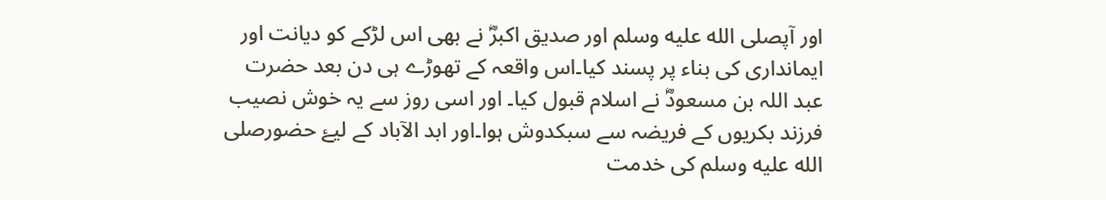اور آپصلى الله عليه وسلم اور صدیق اکبرؓ نے بھی اس لڑکے کو دیانت اور ایمانداری کی بناء پر پسند کیا۔اس واقعہ کے تھوڑے ہی دن بعد حضرت عبد اللہ بن مسعودؓ نے اسلام قبول کیا۔ اور اسی روز سے یہ خوش نصیب فرزند بکریوں کے فریضہ سے سبکدوش ہوا۔اور ابد الآباد کے لیۓ حضورصلى الله عليه وسلم کی خدمت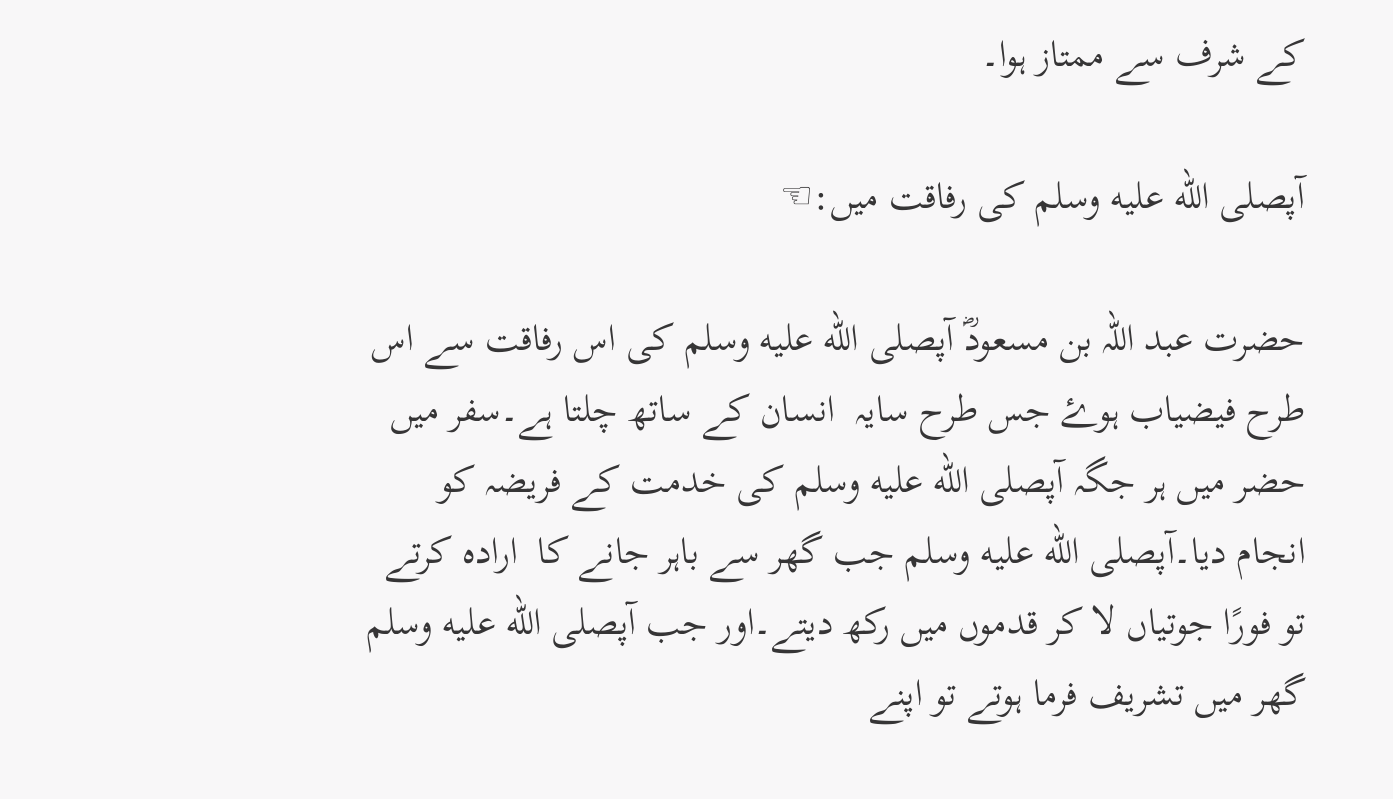کے شرف سے ممتاز ہوا۔

آپصلى الله عليه وسلم کی رفاقت میں:☜

حضرت عبد اللہ بن مسعودؓ آپصلى الله عليه وسلم کی اس رفاقت سے اس طرح فیضیاب ہوۓ جس طرح سایہ  انسان کے ساتھ چلتا ہے۔سفر میں حضر میں ہر جگہ آپصلى الله عليه وسلم کی خدمت کے فریضہ کو انجام دیا۔آپصلى الله عليه وسلم جب گھر سے باہر جانے کا  ارادہ کرتے تو فورًا جوتیاں لا کر قدموں میں رکھ دیتے۔اور جب آپصلى الله عليه وسلم گھر میں تشریف فرما ہوتے تو اپنے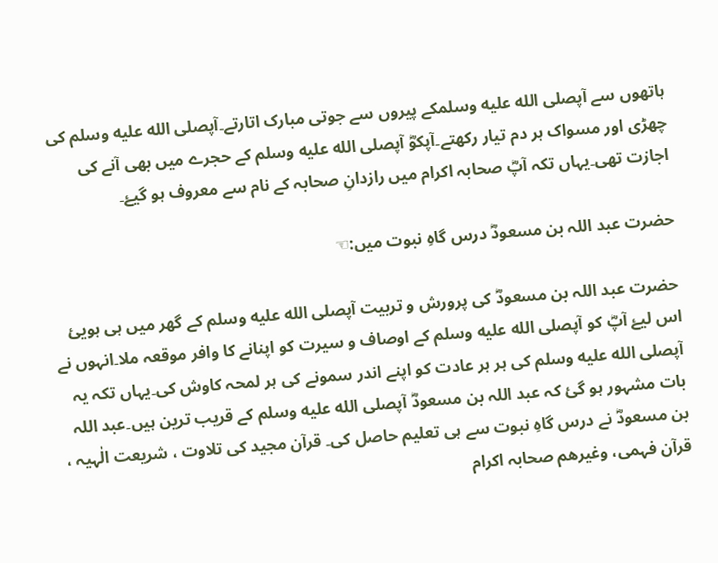ہاتھوں سے آپصلى الله عليه وسلمکے پیروں سے جوتی مبارک اتارتے۔آپصلى الله عليه وسلم کی چھڑی اور مسواک ہر دم تیار رکھتے۔آپکوؓ آپصلى الله عليه وسلم کے حجرے میں بھی آنے کی اجازت تھی۔یہاں تکہ آپؓ صحابہ اکرام میں رازدانِ صحابہ کے نام سے معروف ہو گیۓ۔

حضرت عبد اللہ بن مسعودؓ درس گاہِ نبوت میں:☜

حضرت عبد اللہ بن مسعودؓ کی پرورش و تربیت آپصلى الله عليه وسلم کے گھر میں ہی ہویئ اس لیۓ آپؓ کو آپصلى الله عليه وسلم کے اوصاف و سیرت کو اپنانے کا وافر موقعہ ملا۔انہوں نے آپصلى الله عليه وسلم کی ہر ہر عادت کو اپنے اندر سمونے کی ہر لمحہ کاوش کی۔یہاں تکہ یہ بات مشہور ہو گئ کہ عبد اللہ بن مسعودؓ آپصلى الله عليه وسلم کے قریب ترین ہیں۔عبد اللہ بن مسعودؓ نے درس گاہِ نبوت سے ہی تعلیم حاصل کی۔ قرآن مجید کی تلاوت ، شریعت الٰہیہ ، قرآن فہمی، وغیرھم صحابہ اکرام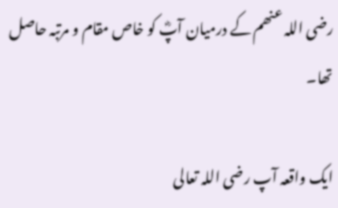رضی اللہ عنھم کے درمیان آپؓ کو خاص مقام و مرتبہ حاصل تھا۔

ایک واقعہ آپ رضی اللہ تعالی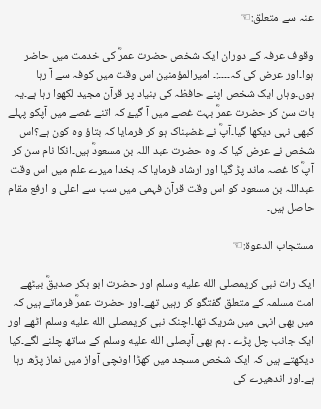عنہ سے متعلق:☜

وقوف عرفہ کے دوران ایک شخص حضرت عمرؓ کی خدمت میں حاضر ہوا۔اور عرض کی کہ۔۔۔۔:۔ امیرالمؤمنین اس وقت میں کوفہ سے آ رہا ہوں۔وہاں ایک شخص اپنے حافظہ کی بنیاد پر قرآن مجید لکھوا رہا ہے۔یہ بات سن کر حضرت عمرؓ بہت غصے میں آ گیۓ کہ اتنے غصے میں آپکو پہلے کبھی نہی دیکھا گیا۔آپؓ نے غضبناک ہو کر فرمایا کہ بتاؤ وہ کون ہے؟اس شخص نے عرض کیا کہ وہ حضرت عبد اللہ بن مسعودؓ ہیں۔انکا نام سن کر آپؓ کا غصہ ماند پڑ گیا اور ارشاد فرمایا کہ بخدا میرے علم میں اس وقت عبداللہ بن مسعود کو اس وقت قرآن فہمی میں سب سے اعلی و ارفع مقام حاصل ہیں۔

مستجاب الدعوة:☜

ایک رات نبی کریمصلى الله عليه وسلم اور حضرت ابو بکر صدیقؓ بیٹھے امت مسلمہ کے متعلق گفتگو کر رہیں تھے۔اور حضرت عمرؓ فرماتے ہیں کہ میں بھی انہی میں شریک تھا۔اچنک نبی کریمصلى الله عليه وسلم اٹھے اور ایک جانب چل پڑے ۔ ہم بھی آپصلى الله عليه وسلم کے ساتھ چلنے لگے۔کیا دیکھتے ہیں کہ ایک شخص مسجد میں کھڑا اونچی آواز میں نماز پڑھ رہا ہے۔اور اندھیرے کی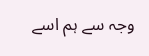وجہ سے ہم اسے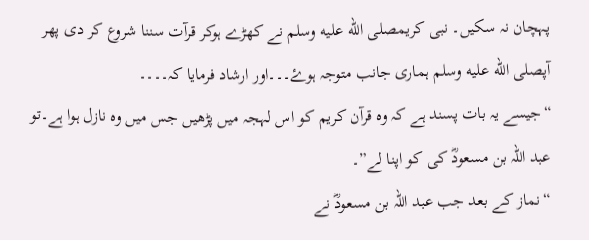پہچان نہ سکیں۔ نبی کریمصلى الله عليه وسلم نے کھڑے ہوکر قرآت سننا شروع کر دی پھر آپصلى الله عليه وسلم ہماری جانب متوجہ ہوۓ۔۔۔اور ارشاد فرمایا کہ۔۔۔۔
“جیسے یہ بات پسند ہے کہ وہ قرآن کریم کو اس لہجہ میں پڑھیں جس میں وہ نازل ہوا ہے۔تو عبد اللہ بن مسعودؓ کی کو اپنا لے”۔
“نماز کے بعد جب عبد اللہ بن مسعودؓ نے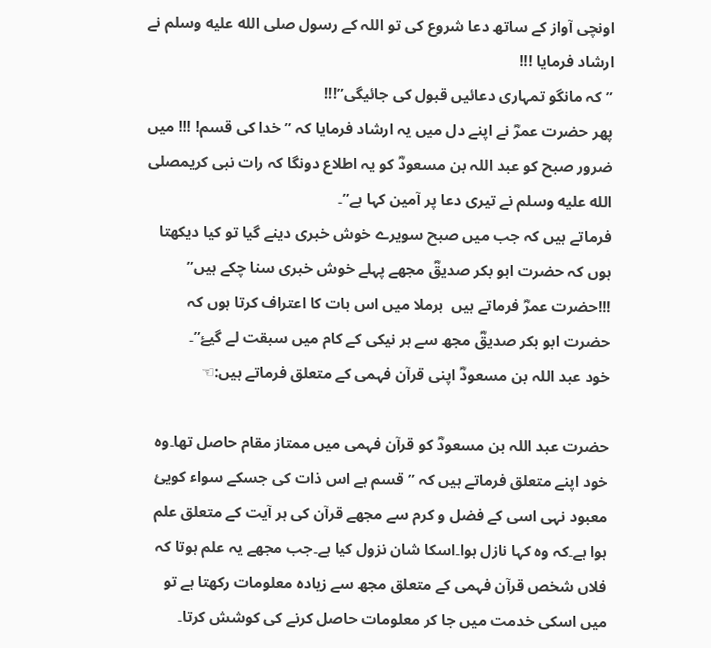اونچی آواز کے ساتھ دعا شروع کی تو اللہ کے رسول صلى الله عليه وسلم نے ارشاد فرمایا !!!
” کہ مانگو تمہاری دعائیں قبول کی جائیگی”!!!
پھر حضرت عمرؓ نے اپنے دل میں یہ ارشاد فرمایا کہ ” خدا کی قسم! !!! میں ضرور صبح کو عبد اللہ بن مسعودؓ کو یہ اطلاع دونگا کہ رات نبی کریمصلى الله عليه وسلم نے تیری دعا پر آمین کہا ہے”۔
فرماتے ہیں کہ جب میں صبح سویرے خوش خبری دینے گیا تو کیا دیکھتا ہوں کہ حضرت ابو بکر صدیقؓ مجھے پہلے خوش خبری سنا چکے ہیں”  !!!حضرت عمرؓ فرماتے ہیں  برملا میں اس بات کا اعتراف کرتا ہوں کہ حضرت ابو بکر صدیقؓ مجھ سے ہر نیکی کے کام میں سبقت لے گیۓ”۔
خود عبد اللہ بن مسعودؓ اپنی قرآن فہمی کے متعلق فرماتے ہیں:☜

حضرت عبد اللہ بن مسعودؓ کو قرآن فہمی میں ممتاز مقام حاصل تھا۔وہ خود اپنے متعلق فرماتے ہیں کہ ” قسم ہے اس ذات کی جسکے سواء کویئ معبود نہی اسی کے فضل و کرم سے مجھے قرآن کی ہر آیت کے متعلق علم ہوا ہے۔کہ وہ کہا نازل ہوا۔اسکا شان نزول کیا ہے۔جب مجھے یہ علم ہوتا کہ فلاں شخص قرآن فہمی کے متعلق مجھ سے زیادہ معلومات رکھتا ہے تو میں اسکی خدمت میں جا کر معلومات حاصل کرنے کی کوشش کرتا۔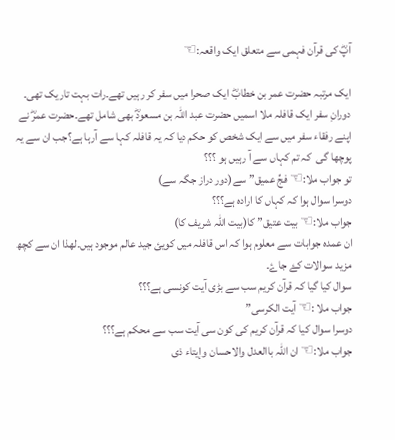آپؓ کی قرآن فہمی سے متعلق ایک واقعہ:☜

ایک مرتبہ حضرت عمر بن خطابؓ ایک صحرا میں سفر کر رہیں تھے۔رات بہت تاریک تھی۔ دورانِ سفر ایک قافلہ ملا اسمیں حضرت عبد اللہ بن مسعودؓ بھی شامل تھے۔حضرت عمرؓ نے اپنے رفقاء سفر میں سے ایک شخص کو حکم دیا کہ یہ قافلہ کہا سے آرہا ہے؟جب ان سے یہ پوچھا گی  کہ تم کہاں سے آ رہیں ہو ؟؟؟
تو جواب ملا:☜ فجِّ عمیق” سے(دور دراز جگہ سے)
دوسرا سوال ہوا کہ کہاں کا ارادہ ہے؟؟؟
جواب ملا:☜ بیت عتیق” کا(بیت اللہ شریف کا)
ان عمدہ جوابات سے معلوم ہوا کہ اس قافلہ میں کویئ جید عالم موجود ہیں۔لھذا ان سے کچھ مزید سوالات کۓ جاۓ۔
سوال کیا گیا کہ قرآن کریم سب سے بڑی آیت کونسی ہے؟؟؟
جواب ملا :☜ آیت الکرسی”
دوسرا سوال کیا کہ قرآن کریم کی کون سی آیت سب سے محکم ہے؟؟؟
جواب ملا:☜ ان اللہ باالعدل والاحسان وإیتاء ذی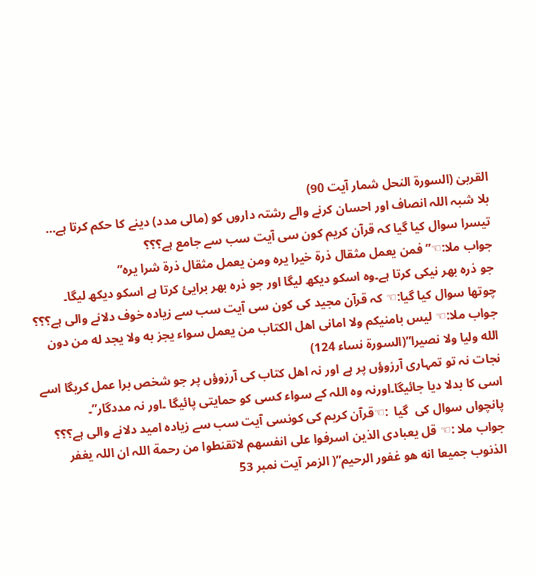القربیٰ (السورة النحل شمار آیت 90)
بلا شبہ اللہ انصاف اور احسان کرنے والے رشتہ داروں کو (مالی مدد) دینے کا حکم کرتا ہے…
تیسرا سوال کیا گیا کہ قرآن کریم کون سی آیت سب سے جامع ہے؟؟؟
جواب ملا:☜”فمن یعمل مثقال ذرة خیرا یرہ ومن یعمل مثقال ذرة شرا یرہ”
جو ذرہ بھر نیکی کرتا ہے۔وہ اسکو دیکھ لیگا اور جو ذرہ بھر برایئ کرتا ہے اسکو دیکھ لیگا۔
چوتھا سوال کیا گیا:☜ کہ قرآن مجید کی کون سی آیت سب سے زیادہ خوف دلانے والی ہے؟؟؟
جواب ملا:☜ لیس بامنیکم ولا امانی اھل الکتاب من یعمل سواء یجز به ولا یجد له من دون الله ولیا ولا نصیرا”(السورة نساء 124)
نجات نہ تو تمہاری آرزوؤں پر ہے اور نہ اھل کتاب کی آرزوؤں پر جو شخص برا عمل کریگا اسے اسی کا بدلا دیا جائیگا۔اورنہ وہ اللہ کے سواء کسی کو حمایتی پائیگا ۔اور نہ مددگار”۔
پانچواں سوال کی  گیا  :☜قرآن کریم کی کونسی آیت سب سے زیادہ امید دلانے والی ہے؟؟؟
جواب ملا :☜ قل یعبادی الذین اسرفوا علی انفسھم لاتقنطوا من رحمة اللہ ان اللہ یغفر الذنوب جمیعا انه ھو غفور الرحیم”( الزمر آیت نمبر 53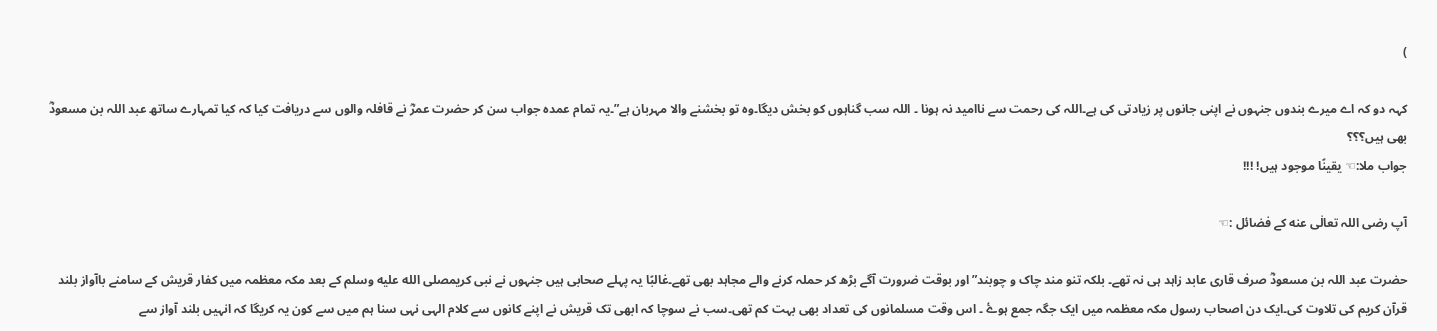)

کہہ دو کہ اے میرے بندوں جنہوں نے اپنی جانوں پر زیادتی کی ہے۔اللہ کی رحمت سے ناامید نہ ہونا ۔ اللہ سب گناہوں کو بخش دیگا۔وہ تو بخشنے والا مہربان ہے”۔یہ تمام عمدہ جواب سن کر حضرت عمرؓ نے قافلہ والوں سے دریافت کیا کہ کیا تمہارے ساتھ عبد اللہ بن مسعودؓ بھی ہیں؟؟؟
جواب ملا:☜ یقینًا موجود ہیں! !!!

آپ رضی اللہ تعالٰی عنه کے فضائل :☜

حضرت عبد اللہ بن مسعودؓ صرف قاری عابد زاہد ہی نہ تھے۔ بلکہ تنو مند چاک و چوبند” اور بوقت ضرورت آگے بڑھ کر حملہ کرنے والے مجاہد بھی تھے۔غالبًا یہ پہلے صحابی ہیں جنہوں نے نبی کریمصلى الله عليه وسلم کے بعد مکہ معظمہ میں کفار قریش کے سامنے باآواز بلند قرآن کریم کی تلاوت کی۔ایک دن اصحاب رسول مکہ معظمہ میں ایک جگہ جمع ہوۓ ۔ اس وقت مسلمانوں کی تعداد بھی بہت کم تھی۔سب نے سوچا کہ ابھی تک قریش نے اپنے کانوں سے کلام الہی نہی سنا ہم میں سے کون یہ کریگا کہ انہیں بلند آواز سے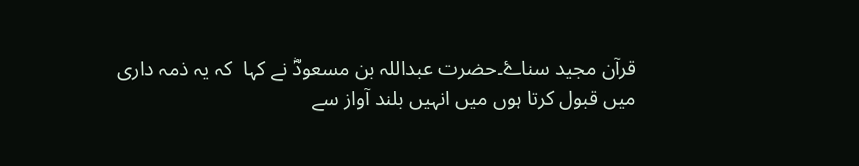قرآن مجید سناۓ۔حضرت عبداللہ بن مسعودؓ نے کہا  کہ یہ ذمہ داری میں قبول کرتا ہوں میں انہیں بلند آواز سے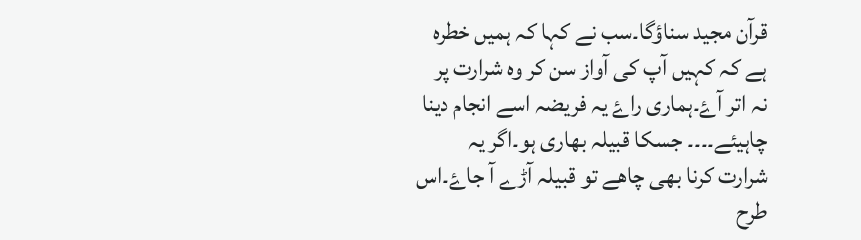قرآن مجید سناؤگا۔سب نے کہا کہ ہمیں خطرہ ہے کہ کہیں آپ کی آواز سن کر وہ شرارت پر نہ اتر آۓ۔ہماری راۓ یہ فریضہ اسے انجام دینا چاہیئے۔۔۔۔ جسکا قبیلہ بھاری ہو۔اگر یہ شرارت کرنا بھی چاھے تو قبیلہ آڑے آ جاۓ۔اس طرح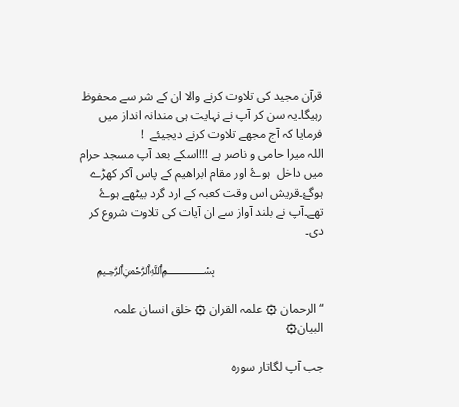قرآن مجید کی تلاوت کرنے والا ان کے شر سے محفوظ رہیگا۔یہ سن کر آپ نے نہایت ہی مندانہ انداز میں فرمایا کہ آج مجھے تلاوت کرنے دیجیئے  !
اللہ میرا حامی و ناصر ہے !!!اسکے بعد آپ مسجد حرام میں داخل  ہوۓ اور مقام ابراھیم کے پاس آکر کھڑے ہوگۓ۔قریش اس وقت کعبہ کے ارد گرد بیٹھے ہوۓ تھے۔آپ نے بلند آواز سے ان آیات کی تلاوت شروع کر دی۔

                                   ﷽

“الرحمان ۞ علمہ القران ۞ خلق انسان علمہ البیان۞

جب آپ لگاتار سورہ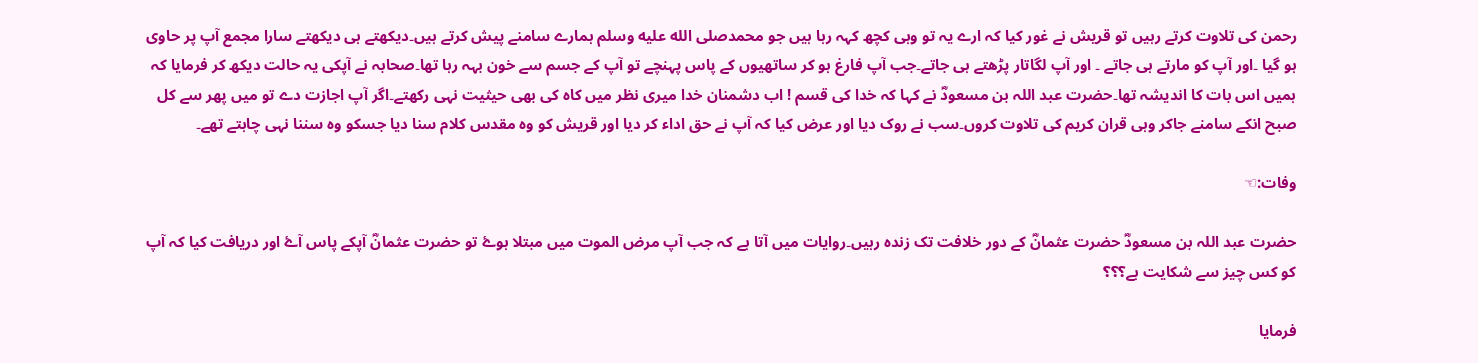رحمن کی تلاوت کرتے رہیں تو قریش نے غور کیا کہ ارے یہ تو وہی کچھ کہہ رہا ہیں جو محمدصلى الله عليه وسلم ہمارے سامنے پیش کرتے ہیں۔دیکھتے ہی دیکھتے سارا مجمع آپ پر حاوی ہو گیا ۔اور آپ کو مارتے ہی جاتے ۔ اور آپ لگاتار پڑھتے ہی جاتے۔جب آپ فارغ ہو کر ساتھیوں کے پاس پہنچے تو آپ کے جسم سے خون بہہ رہا تھا۔صحابہ نے آپکی یہ حالت دیکھ کر فرمایا کہ ہمیں اس بات کا اندیشہ تھا۔حضرت عبد اللہ بن مسعودؓ نے کہا کہ خدا کی قسم ! اب دشمنان خدا میری نظر میں کاہ کی بھی حیثیت نہی رکھتے۔اگر آپ اجازت دے تو میں پھر سے کل صبح انکے سامنے جاکر وہی قران کریم کی تلاوت کروں۔سب نے روک دیا اور عرض کیا کہ آپ نے حق اداء کر دیا اور قریش کو وہ مقدس کلام سنا دیا جسکو وہ سننا نہی چاہتے تھے۔

وفات:☜

حضرت عبد اللہ بن مسعودؓ حضرت عثمانؓ کے دور خلافت تک زندہ رہیں۔روایات میں آتا ہے کہ جب آپ مرض الموت میں مبتلا ہوۓ تو حضرت عثمانؓ آپکے پاس آۓ اور دریافت کیا کہ آپ کو کس چیز سے شکایت ہے؟؟؟

فرمایا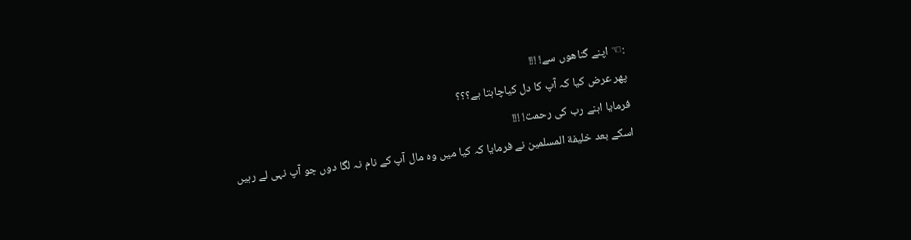:☜ اپنے گناھوں سے! !!!
پھر عرض کیا کہ آپ کا دل کیاچاہتا ہے؟؟؟
فرمایا اہنے رب کی رحمت! !!!
اسکے بعد خلیفة المسلمین نے فرمایا کہ کیا میں وہ مال آپ کے نام نہ لگا دوں جو آپ نہی لے رہیں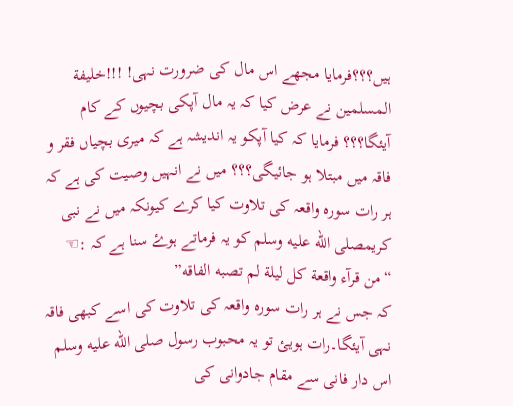ہیں؟؟؟فرمایا مجھے اس مال کی ضرورت نہی! !!!خلیفة المسلمین نے عرض کیا کہ یہ مال آپکی بچیوں کے کام آیئگا؟؟؟ فرمایا کہ کیا آپکو یہ اندیشہ ہے کہ میری بچیاں فقر و فاقہ میں مبتلا ہو جائیگی؟؟؟ میں نے انہیں وصیت کی ہے کہ ہر رات سورہ واقعہ کی تلاوت کیا کرے کیونکہ میں نے نبی کریمصلى الله عليه وسلم کو یہ فرماتے ہوۓ سنا ہے کہ :☜   “من قرآء واقعة کل لیلة لم تصبه الفاقه”
کہ جس نے ہر رات سورہ واقعہ کی تلاوت کی اسے کبھی فاقہ نہی آیئگا۔رات ہویئ تو یہ محبوب رسول صلى الله عليه وسلم اس دار فانی سے مقام جادوانی کی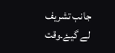جانب تشریف لے گیۓ۔وقت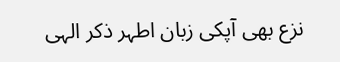نزع بھی آپکی زبان اطہر ذکر الہی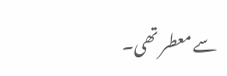سے معطر تھی۔